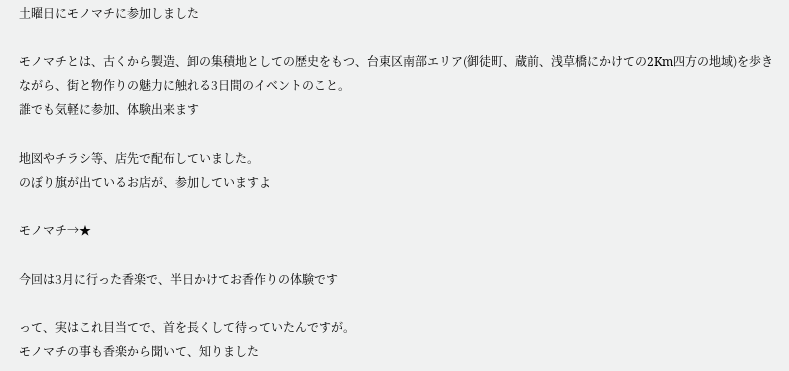土曜日にモノマチに参加しました

モノマチとは、古くから製造、卸の集積地としての歴史をもつ、台東区南部エリア(御徒町、蔵前、浅草橋にかけての2Km四方の地域)を歩きながら、街と物作りの魅力に触れる3日間のイベントのこと。
誰でも気軽に参加、体験出来ます

地図やチラシ等、店先で配布していました。
のぼり旗が出ているお店が、参加していますよ

モノマチ→★

今回は3月に行った香楽で、半日かけてお香作りの体験です

って、実はこれ目当てで、首を長くして待っていたんですが。
モノマチの事も香楽から聞いて、知りました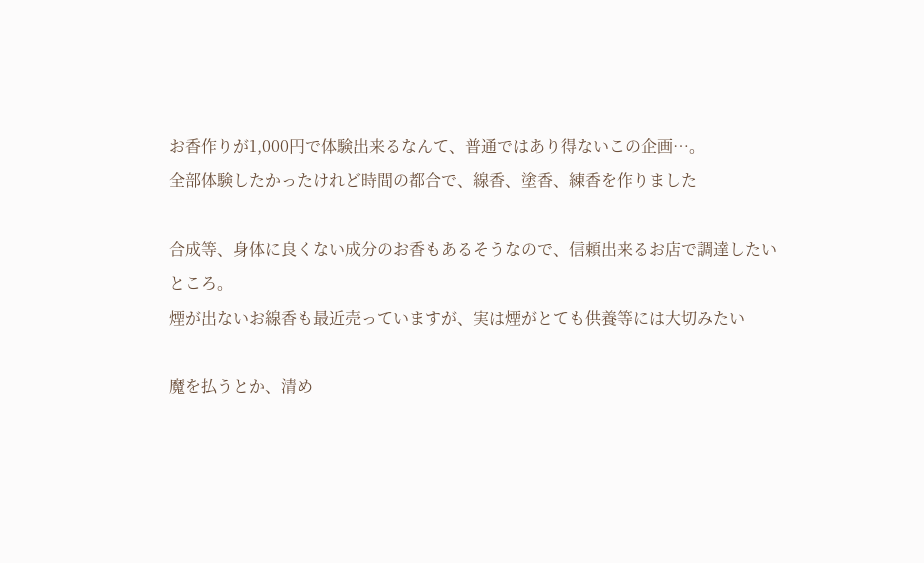お香作りが1,000円で体験出来るなんて、普通ではあり得ないこの企画…。
全部体験したかったけれど時間の都合で、線香、塗香、練香を作りました

合成等、身体に良くない成分のお香もあるそうなので、信頼出来るお店で調達したいところ。
煙が出ないお線香も最近売っていますが、実は煙がとても供養等には大切みたい

魔を払うとか、清め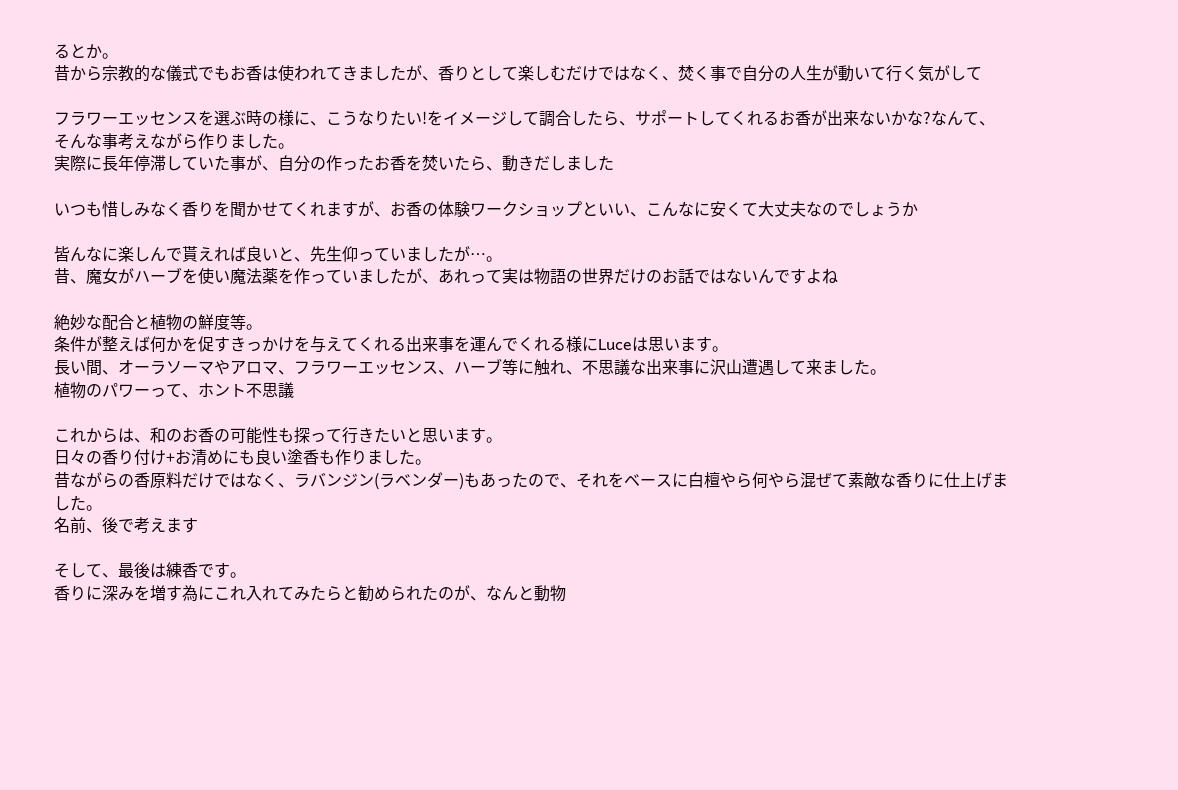るとか。
昔から宗教的な儀式でもお香は使われてきましたが、香りとして楽しむだけではなく、焚く事で自分の人生が動いて行く気がして

フラワーエッセンスを選ぶ時の様に、こうなりたい!をイメージして調合したら、サポートしてくれるお香が出来ないかな?なんて、そんな事考えながら作りました。
実際に長年停滞していた事が、自分の作ったお香を焚いたら、動きだしました

いつも惜しみなく香りを聞かせてくれますが、お香の体験ワークショップといい、こんなに安くて大丈夫なのでしょうか

皆んなに楽しんで貰えれば良いと、先生仰っていましたが…。
昔、魔女がハーブを使い魔法薬を作っていましたが、あれって実は物語の世界だけのお話ではないんですよね

絶妙な配合と植物の鮮度等。
条件が整えば何かを促すきっかけを与えてくれる出来事を運んでくれる様にLuceは思います。
長い間、オーラソーマやアロマ、フラワーエッセンス、ハーブ等に触れ、不思議な出来事に沢山遭遇して来ました。
植物のパワーって、ホント不思議

これからは、和のお香の可能性も探って行きたいと思います。
日々の香り付け+お清めにも良い塗香も作りました。
昔ながらの香原料だけではなく、ラバンジン(ラベンダー)もあったので、それをベースに白檀やら何やら混ぜて素敵な香りに仕上げました。
名前、後で考えます

そして、最後は練香です。
香りに深みを増す為にこれ入れてみたらと勧められたのが、なんと動物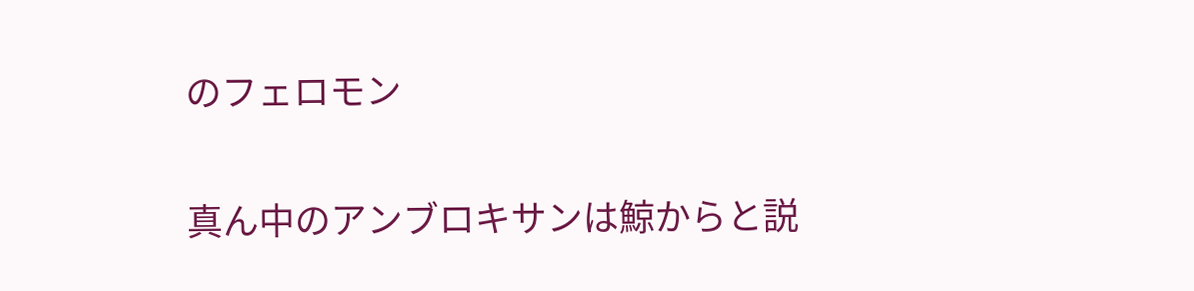のフェロモン

真ん中のアンブロキサンは鯨からと説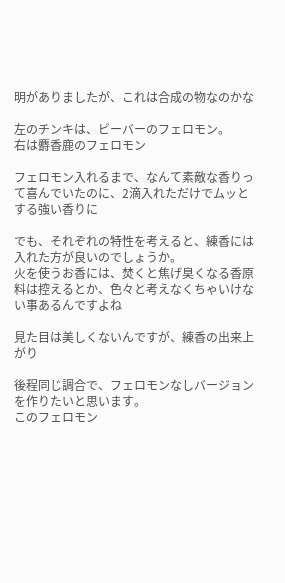明がありましたが、これは合成の物なのかな

左のチンキは、ビーバーのフェロモン。
右は麝香鹿のフェロモン

フェロモン入れるまで、なんて素敵な香りって喜んでいたのに、2滴入れただけでムッとする強い香りに

でも、それぞれの特性を考えると、練香には入れた方が良いのでしょうか。
火を使うお香には、焚くと焦げ臭くなる香原料は控えるとか、色々と考えなくちゃいけない事あるんですよね

見た目は美しくないんですが、練香の出来上がり

後程同じ調合で、フェロモンなしバージョンを作りたいと思います。
このフェロモン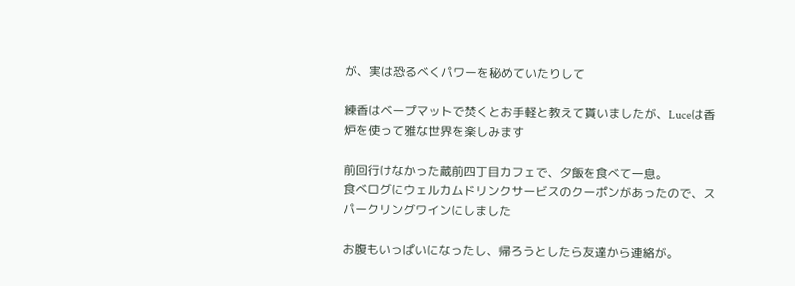が、実は恐るべくパワーを秘めていたりして

練香はベープマットで焚くとお手軽と教えて貰いましたが、Luceは香炉を使って雅な世界を楽しみます

前回行けなかった蔵前四丁目カフェで、夕飯を食べて一息。
食べログにウェルカムドリンクサービスのクーポンがあったので、スパークリングワインにしました

お腹もいっぱいになったし、帰ろうとしたら友達から連絡が。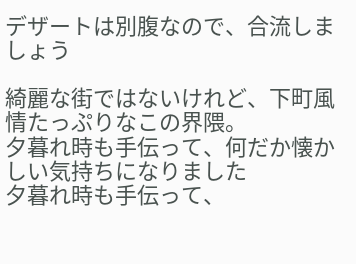デザートは別腹なので、合流しましょう

綺麗な街ではないけれど、下町風情たっぷりなこの界隈。
夕暮れ時も手伝って、何だか懐かしい気持ちになりました
夕暮れ時も手伝って、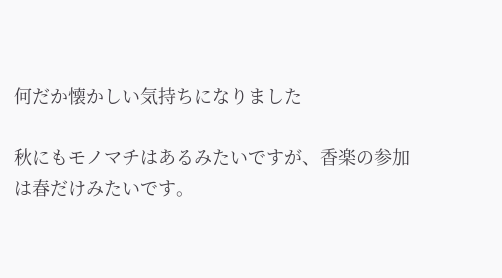何だか懐かしい気持ちになりました

秋にもモノマチはあるみたいですが、香楽の参加は春だけみたいです。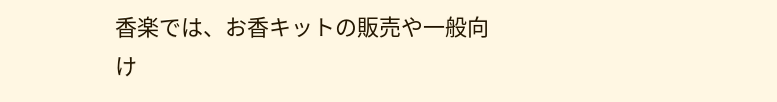香楽では、お香キットの販売や一般向け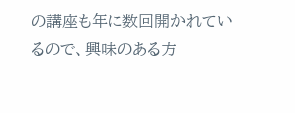の講座も年に数回開かれているので、興味のある方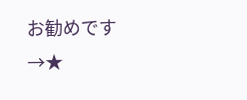お勧めです→★